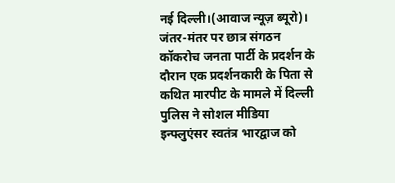नई दिल्ली।(आवाज न्यूज़ ब्यूरो)। जंतर-मंतर पर छात्र संगठन कॉकरोच जनता पार्टी के प्रदर्शन के दौरान एक प्रदर्शनकारी के पिता से कथित मारपीट के मामले में दिल्ली पुलिस ने सोशल मीडिया इन्फ्लुएंसर स्वतंत्र भारद्वाज को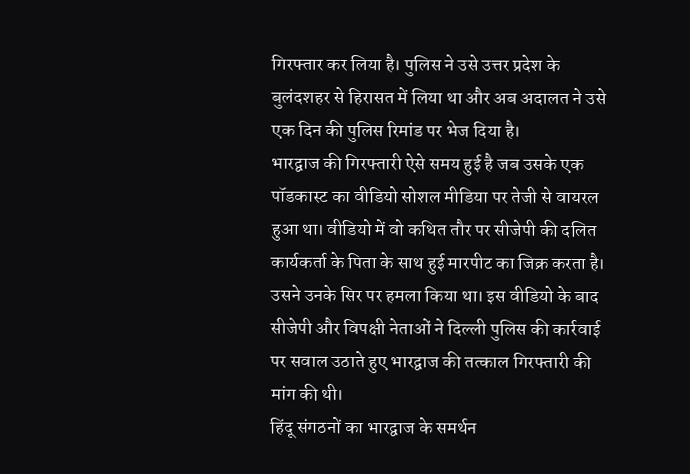गिरफ्तार कर लिया है। पुलिस ने उसे उत्तर प्रदेश के बुलंदशहर से हिरासत में लिया था और अब अदालत ने उसे एक दिन की पुलिस रिमांड पर भेज दिया है।
भारद्वाज की गिरफ्तारी ऐसे समय हुई है जब उसके एक पॉडकास्ट का वीडियो सोशल मीडिया पर तेजी से वायरल हुआ था। वीडियो में वो कथित तौर पर सीजेपी की दलित कार्यकर्ता के पिता के साथ हुई मारपीट का जिक्र करता है। उसने उनके सिर पर हमला किया था। इस वीडियो के बाद सीजेपी और विपक्षी नेताओं ने दिल्ली पुलिस की कार्रवाई पर सवाल उठाते हुए भारद्वाज की तत्काल गिरफ्तारी की मांग की थी।
हिंदू संगठनों का भारद्वाज के समर्थन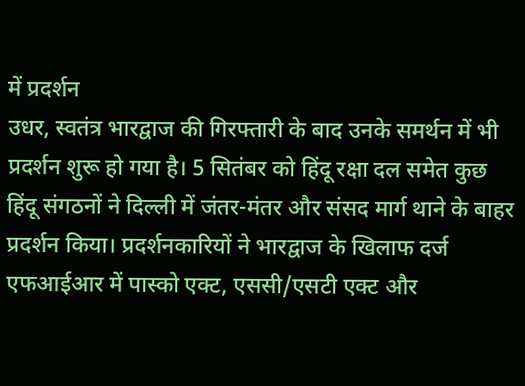में प्रदर्शन
उधर, स्वतंत्र भारद्वाज की गिरफ्तारी के बाद उनके समर्थन में भी प्रदर्शन शुरू हो गया है। 5 सितंबर को हिंदू रक्षा दल समेत कुछ हिंदू संगठनों ने दिल्ली में जंतर-मंतर और संसद मार्ग थाने के बाहर प्रदर्शन किया। प्रदर्शनकारियों ने भारद्वाज के खिलाफ दर्ज एफआईआर में पास्को एक्ट, एससी/एसटी एक्ट और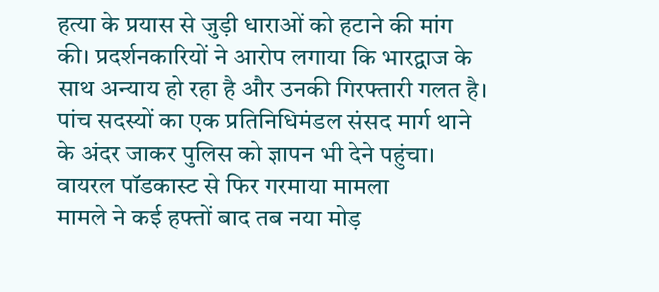हत्या के प्रयास से जुड़ी धाराओं को हटाने की मांग की। प्रदर्शनकारियों ने आरोप लगाया कि भारद्वाज के साथ अन्याय हो रहा है और उनकी गिरफ्तारी गलत है। पांच सदस्यों का एक प्रतिनिधिमंडल संसद मार्ग थाने के अंदर जाकर पुलिस को ज्ञापन भी देने पहुंचा।
वायरल पॉडकास्ट से फिर गरमाया मामला
मामले ने कई हफ्तों बाद तब नया मोड़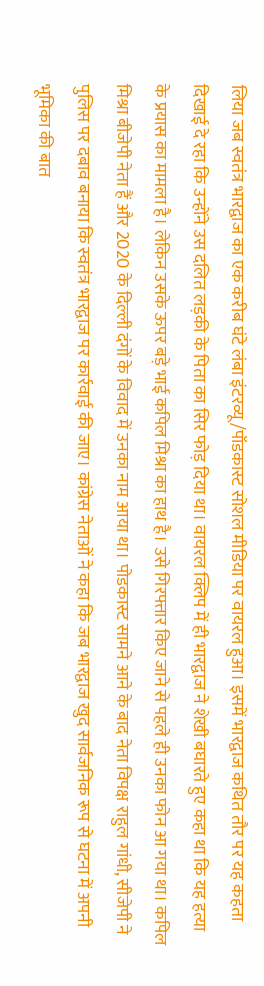लिया जब स्वतंत्र भारद्वाज का एक करीब घंटे लंबा इंटरव्यू/पॉडकास्ट सोशल मीडिया पर वायरल हुआ। इसमें भारद्वाज कथित तौर पर यह कहता दिखाई दे रहा कि उन्होंने उस दलित लड़की के पिता का सिर फोड़ दिया था। वायरल क्लिप में ही भारद्वाज ने शेखी बघारते हुए कहा था कि यह हत्या के प्रयास का मामला है। लेकिन उसके ऊपर बड़े भाई कपिल मिश्रा का हाथ है। उसे गिरफ्तार किए जाने से पहले ही उनका फोन आ गया था। कपिल मिश्रा बीजेपी नेता हैं और 2020 के दिल्ली दंगों के विवाद में उनका नाम आया था। पोडकास्ट सामने आने के बाद नेता विपक्ष राहुल गांधी, सीजेपी ने पुलिस पर दबाव बनाया कि स्वतंत्र भारद्वाज पर कार्रवाई की जाए। कांग्रेस नेताओं ने कहा कि जब भारद्वाज खुद सार्वजनिक रूप से घटना में अपनी भूमिका की बात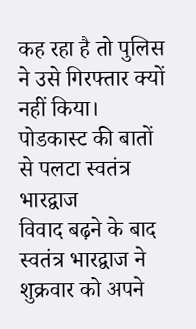कह रहा है तो पुलिस ने उसे गिरफ्तार क्यों नहीं किया।
पोडकास्ट की बातों से पलटा स्वतंत्र भारद्वाज
विवाद बढ़ने के बाद स्वतंत्र भारद्वाज ने शुक्रवार को अपने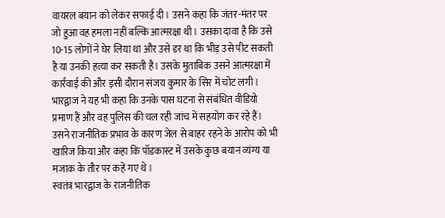वायरल बयान को लेकर सफाई दी। उसने कहा कि जंतर-मंतर पर जो हुआ वह हमला नहीं बल्कि आत्मरक्षा थी। उसका दावा है कि उसे 10-15 लोगों ने घेर लिया था और उसे डर था कि भीड़ उसे पीट सकती है या उनकी हत्या कर सकती है। उसके मुताबिक उसने आत्मरक्षा में कार्रवाई की और इसी दौरान संजय कुमार के सिर में चोट लगी। भारद्वाज ने यह भी कहा कि उनके पास घटना से संबंधित वीडियो प्रमाण हैं और वह पुलिस की चल रही जांच में सहयोग कर रहे हैं। उसने राजनीतिक प्रभाव के कारण जेल से बाहर रहने के आरोप को भी खारिज किया और कहा कि पॉडकास्ट में उसके कुछ बयान व्यंग्य या मजाक के तौर पर कहे गए थे।
स्वतंत्र भारद्वाज के राजनीतिक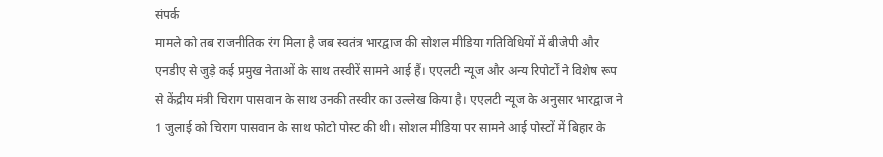संपर्क
मामले को तब राजनीतिक रंग मिला है जब स्वतंत्र भारद्वाज की सोशल मीडिया गतिविधियों में बीजेपी और एनडीए से जुड़े कई प्रमुख नेताओं के साथ तस्वीरें सामने आई हैं। एएलटी न्यूज और अन्य रिपोर्टों ने विशेष रूप से केंद्रीय मंत्री चिराग पासवान के साथ उनकी तस्वीर का उल्लेख किया है। एएलटी न्यूज के अनुसार भारद्वाज ने 1 जुलाई को चिराग पासवान के साथ फोटो पोस्ट की थी। सोशल मीडिया पर सामने आई पोस्टों में बिहार के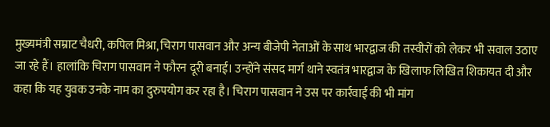मुख्यमंत्री सम्राट चैधरी, कपिल मिश्रा, चिराग पासवान और अन्य बीजेपी नेताओं के साथ भारद्वाज की तस्वीरों को लेकर भी सवाल उठाए जा रहे हैं। हालांकि चिराग पासवान ने फौरन दूरी बनाई। उन्होंने संसद मार्ग थाने स्वतंत्र भारद्वाज के खिलाफ लिखित शिकायत दी और कहा कि यह युवक उनके नाम का दुरुपयोग कर रहा है। चिराग पासवान ने उस पर कार्रवाई की भी मांग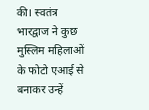की। स्वतंत्र भारद्वाज ने कुछ मुस्लिम महिलाओं के फोटो एआई से बनाकर उन्हें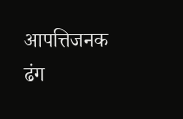आपत्तिजनक ढंग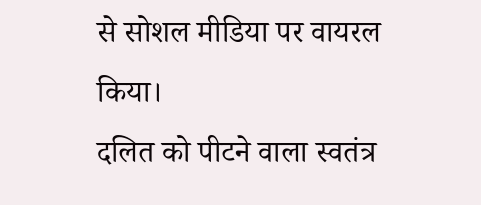से सोशल मीडिया पर वायरल किया।
दलित को पीटने वाला स्वतंत्र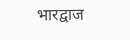भारद्वाज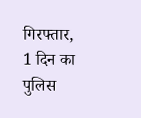गिरफ्तार, 1 दिन का पुलिस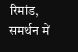रिमांड, समर्थन में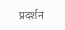प्रदर्शन